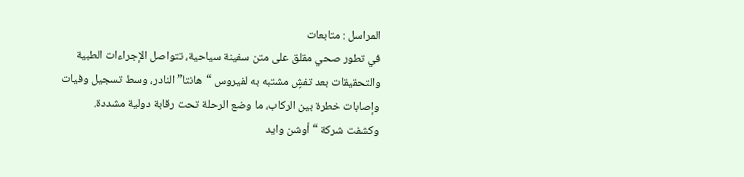المراسل : متابعات
في تطور صحي مقلق على متن سفينة سياحية، تتواصل الإجراءات الطبية والتحقيقات بعد تفشٍ مشتبه به لفيروس “هانتا” النادر، وسط تسجيل وفيات وإصابات خطرة بين الركاب، ما وضع الرحلة تحت رقابة دولية مشددة.
وكشفت شركة “أوشن وايد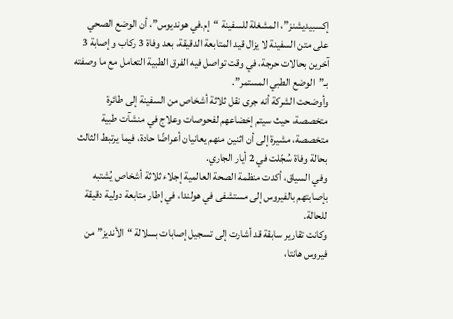إكسبيديشنز”، المشغلة للسفينة “إم.في هونديوس”، أن الوضع الصحي على متن السفينة لا يزال قيد المتابعة الدقيقة، بعد وفاة 3 ركاب وإصابة 3 آخرين بحالات حرجة، في وقت تواصل فيه الفرق الطبية التعامل مع ما وصفته بـ”الوضع الطبي المستمر”.
وأوضحت الشركة أنه جرى نقل ثلاثة أشخاص من السفينة إلى طائرة متخصصة، حيث سيتم إخضاعهم لفحوصات وعلاج في منشآت طبية متخصصة، مشيرة إلى أن اثنين منهم يعانيان أعراضًا حادة، فيما يرتبط الثالث بحالة وفاة سُجّلت في 2 أيار الجاري.
وفي السياق، أكدت منظمة الصحة العالمية إجلاء ثلاثة أشخاص يُشتبه بإصابتهم بالفيروس إلى مستشفى في هولندا، في إطار متابعة دولية دقيقة للحالة.
وكانت تقارير سابقة قد أشارت إلى تسجيل إصابات بسلالة “الأنديز” من فيروس هانتا،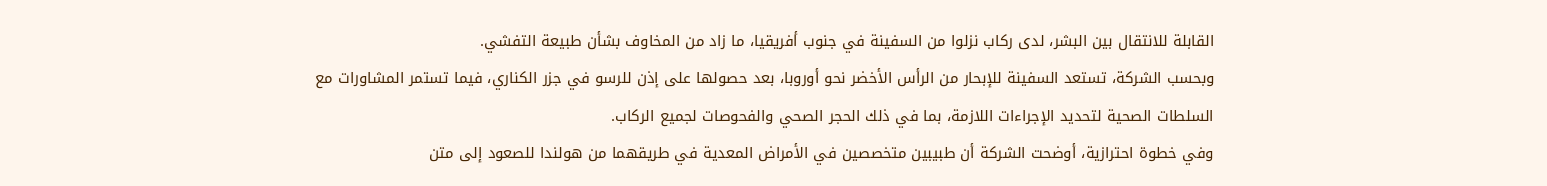القابلة للانتقال بين البشر، لدى ركاب نزلوا من السفينة في جنوب أفريقيا، ما زاد من المخاوف بشأن طبيعة التفشي.
وبحسب الشركة، تستعد السفينة للإبحار من الرأس الأخضر نحو أوروبا، بعد حصولها على إذن للرسو في جزر الكناري، فيما تستمر المشاورات مع السلطات الصحية لتحديد الإجراءات اللازمة، بما في ذلك الحجر الصحي والفحوصات لجميع الركاب.
وفي خطوة احترازية، أوضحت الشركة أن طبيبين متخصصين في الأمراض المعدية في طريقهما من هولندا للصعود إلى متن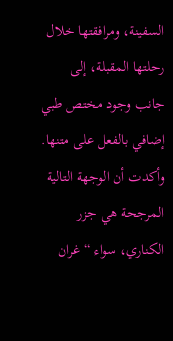السفينة، ومرافقتها خلال رحلتها المقبلة، إلى جانب وجود مختص طبي إضافي بالفعل على متنها.
وأكدت أن الوجهة التالية المرجحة هي جزر الكناري، سواء “غران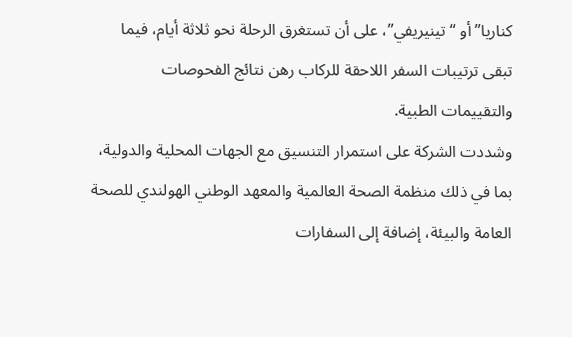كناريا” أو “تينيريفي”، على أن تستغرق الرحلة نحو ثلاثة أيام، فيما تبقى ترتيبات السفر اللاحقة للركاب رهن نتائج الفحوصات والتقييمات الطبية.
وشددت الشركة على استمرار التنسيق مع الجهات المحلية والدولية، بما في ذلك منظمة الصحة العالمية والمعهد الوطني الهولندي للصحة العامة والبيئة، إضافة إلى السفارات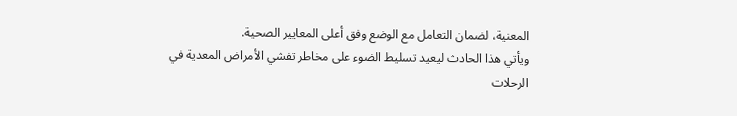المعنية، لضمان التعامل مع الوضع وفق أعلى المعايير الصحية.
ويأتي هذا الحادث ليعيد تسليط الضوء على مخاطر تفشي الأمراض المعدية في الرحلات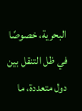البحرية، خصوصًا في ظل التنقل بين دول متعددة، ما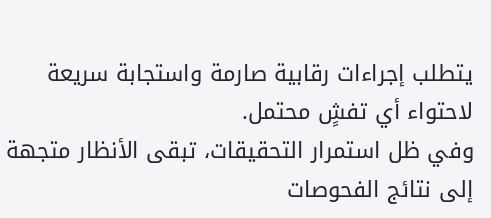يتطلب إجراءات رقابية صارمة واستجابة سريعة لاحتواء أي تفشٍ محتمل.
وفي ظل استمرار التحقيقات، تبقى الأنظار متجهة إلى نتائج الفحوصات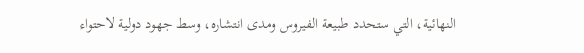النهائية، التي ستحدد طبيعة الفيروس ومدى انتشاره، وسط جهود دولية لاحتواء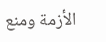الأزمة ومنع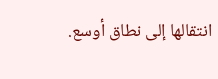انتقالها إلى نطاق أوسع.